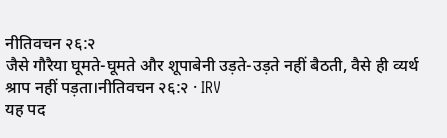नीतिवचन २६:२
जैसे गौरैया घूमते-घूमते और शूपाबेनी उड़ते-उड़ते नहीं बैठती, वैसे ही व्यर्थ श्राप नहीं पड़ता।नीतिवचन २६:२ · IRV
यह पद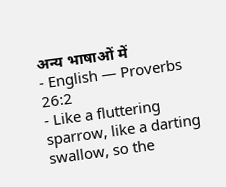अन्य भाषाओं में
- English — Proverbs 26:2
- Like a fluttering sparrow, like a darting swallow, so the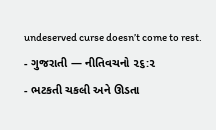undeserved curse doesn’t come to rest.
- ગુજરાતી — નીતિવચનો ૨૬:૨
- ભટકતી ચકલી અને ઊડતા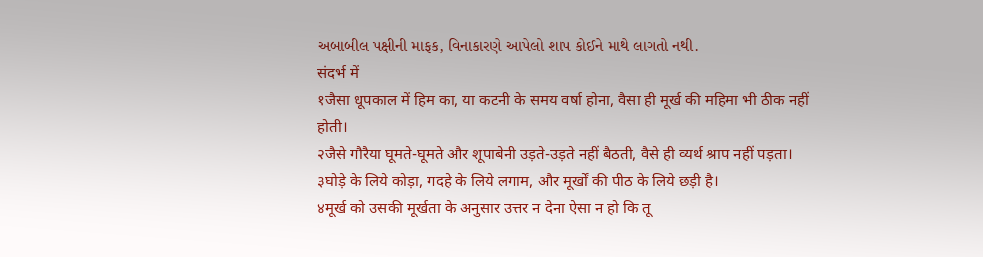અબાબીલ પક્ષીની માફક, વિનાકારણે આપેલો શાપ કોઈને માથે લાગતો નથી.
संदर्भ में
१जैसा धूपकाल में हिम का, या कटनी के समय वर्षा होना, वैसा ही मूर्ख की महिमा भी ठीक नहीं होती।
२जैसे गौरैया घूमते-घूमते और शूपाबेनी उड़ते-उड़ते नहीं बैठती, वैसे ही व्यर्थ श्राप नहीं पड़ता।
३घोड़े के लिये कोड़ा, गदहे के लिये लगाम, और मूर्खों की पीठ के लिये छड़ी है।
४मूर्ख को उसकी मूर्खता के अनुसार उत्तर न देना ऐसा न हो कि तू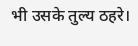भी उसके तुल्य ठहरे।